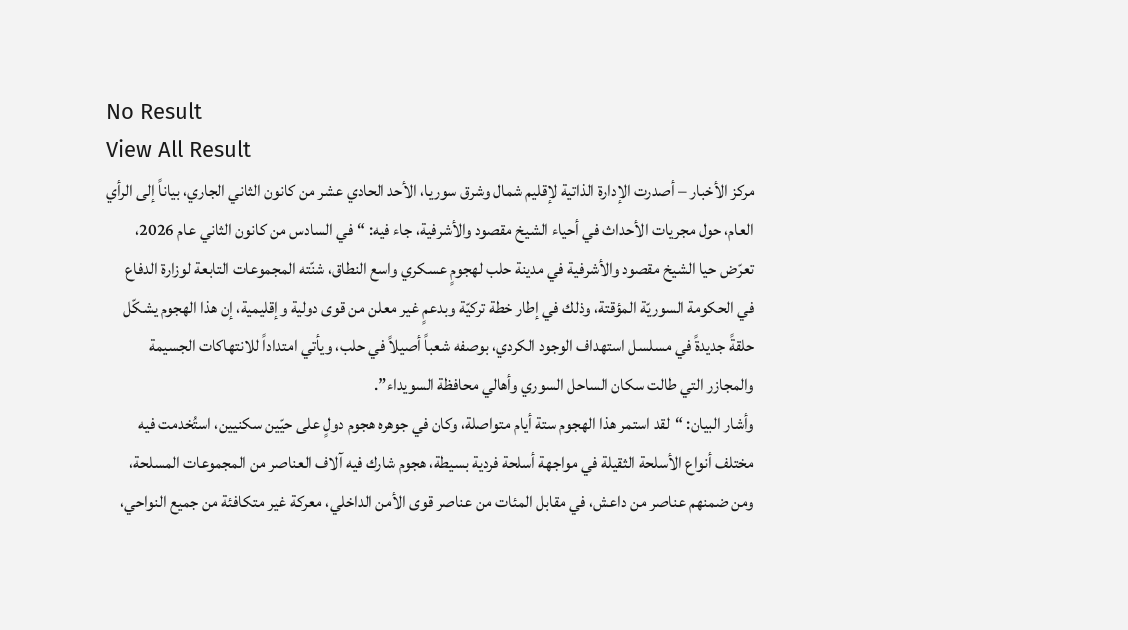No Result
View All Result
مركز الأخبار – أصدرت الإدارة الذاتية لإقليم شمال وشرق سوريا، الأحد الحادي عشر من كانون الثاني الجاري، بياناً إلى الرأي العام، حول مجريات الأحداث في أحياء الشيخ مقصود والأشرفية، جاء فيه: “في السادس من كانون الثاني عام 2026، تعرّض حيا الشيخ مقصود والأشرفية في مدينة حلب لهجومٍ عسكري واسع النطاق، شنّته المجموعات التابعة لوزارة الدفاع في الحكومة السوريّة المؤقتة، وذلك في إطار خطة تركيّة وبدعمٍ غير معلن من قوى دولية وإقليمية، إن هذا الهجوم يشكّل حلقةً جديدةً في مسلسل استهداف الوجود الكردي، بوصفه شعباً أصيلاً في حلب، ويأتي امتداداً للانتهاكات الجسيمة والمجازر التي طالت سكان الساحل السوري وأهالي محافظة السويداء”.
وأشار البيان: “لقد استمر هذا الهجوم ستة أيام متواصلة، وكان في جوهره هجوم دولٍ على حيّين سكنيين، استُخدمت فيه مختلف أنواع الأسلحة الثقيلة في مواجهة أسلحة فردية بسيطة، هجوم شارك فيه آلاف العناصر من المجموعات المسلحة، ومن ضمنهم عناصر من داعش، في مقابل المئات من عناصر قوى الأمن الداخلي، معركة غير متكافئة من جميع النواحي،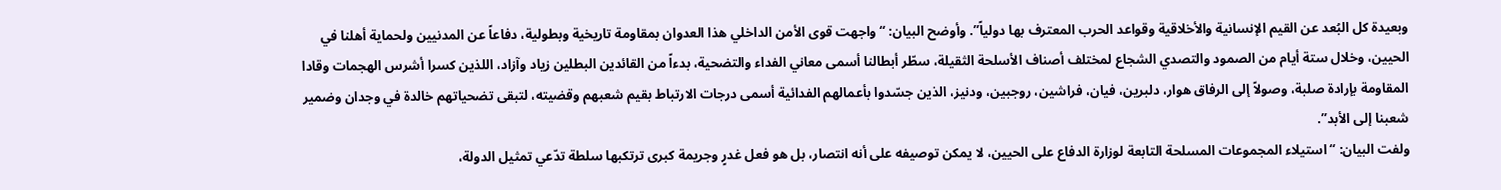وبعيدة كل البُعد عن القيم الإنسانية والأخلاقية وقواعد الحرب المعترف بها دولياً”. وأوضح البيان: “واجهت قوى الأمن الداخلي هذا العدوان بمقاومة تاريخية وبطولية، دفاعاً عن المدنيين ولحماية أهلنا في الحيين، وخلال ستة أيام من الصمود والتصدي الشجاع لمختلف أصناف الأسلحة الثقيلة، سطّر أبطالنا أسمى معاني الفداء والتضحية، بدءاً من القائدين البطلين زياد وآزاد، اللذين كسرا أشرس الهجمات وقادا المقاومة بإرادة صلبة، وصولاً إلى الرفاق هوار، دلبرين، فيان، فراشين، روجبين، ودنيز، الذين جسّدوا بأعمالهم الفدائية أسمى درجات الارتباط بقيم شعبهم وقضيته، لتبقى تضحياتهم خالدة في وجدان وضمير شعبنا إلى الأبد”.
ولفت البيان: “استيلاء المجموعات المسلحة التابعة لوزارة الدفاع على الحيين، لا يمكن توصيفه على أنه انتصار، بل هو فعل غدرٍ وجريمة كبرى ترتكبها سلطة تدّعي تمثيل الدولة،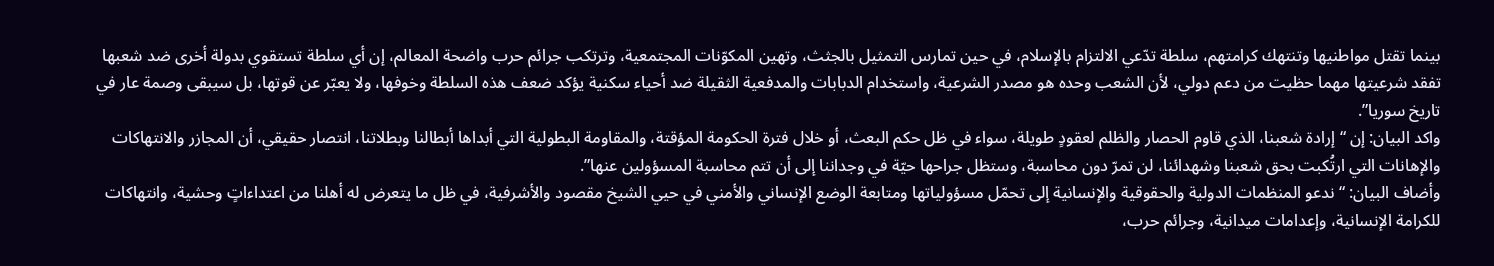بينما تقتل مواطنيها وتنتهك كرامتهم، سلطة تدّعي الالتزام بالإسلام، في حين تمارس التمثيل بالجثث، وتهين المكوّنات المجتمعية، وترتكب جرائم حرب واضحة المعالم، إن أي سلطة تستقوي بدولة أخرى ضد شعبها تفقد شرعيتها مهما حظيت من دعم دولي، لأن الشعب وحده هو مصدر الشرعية، واستخدام الدبابات والمدفعية الثقيلة ضد أحياء سكنية يؤكد ضعف هذه السلطة وخوفها، ولا يعبّر عن قوتها، بل سيبقى وصمة عار في تاريخ سوريا”.
واكد البيان: إن “إرادة شعبنا، الذي قاوم الحصار والظلم لعقودٍ طويلة، سواء في ظل حكم البعث، أو خلال فترة الحكومة المؤقتة، والمقاومة البطولية التي أبداها أبطالنا وبطلاتنا، انتصار حقيقي، أن المجازر والانتهاكات والإهانات التي ارتُكبت بحق شعبنا وشهدائنا، لن تمرّ دون محاسبة، وستظل جراحها حيّة في وجداننا إلى أن تتم محاسبة المسؤولين عنها”.
وأضاف البيان: “ندعو المنظمات الدولية والحقوقية والإنسانية إلى تحمّل مسؤولياتها ومتابعة الوضع الإنساني والأمني في حيي الشيخ مقصود والأشرفية، في ظل ما يتعرض له أهلنا من اعتداءاتٍ وحشية، وانتهاكات للكرامة الإنسانية، وإعدامات ميدانية، وجرائم حرب،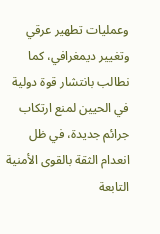وعمليات تطهير عرقي وتغيير ديمغرافي، كما نطالب بانتشار قوة دولية في الحيين لمنع ارتكاب جرائم جديدة، في ظل انعدام الثقة بالقوى الأمنية التابعة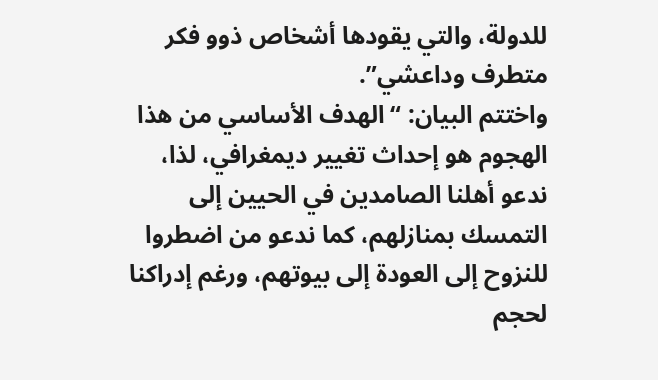للدولة، والتي يقودها أشخاص ذوو فكر متطرف وداعشي”.
واختتم البيان: “الهدف الأساسي من هذا الهجوم هو إحداث تغيير ديمغرافي، لذا، ندعو أهلنا الصامدين في الحيين إلى التمسك بمنازلهم، كما ندعو من اضطروا للنزوح إلى العودة إلى بيوتهم، ورغم إدراكنا لحجم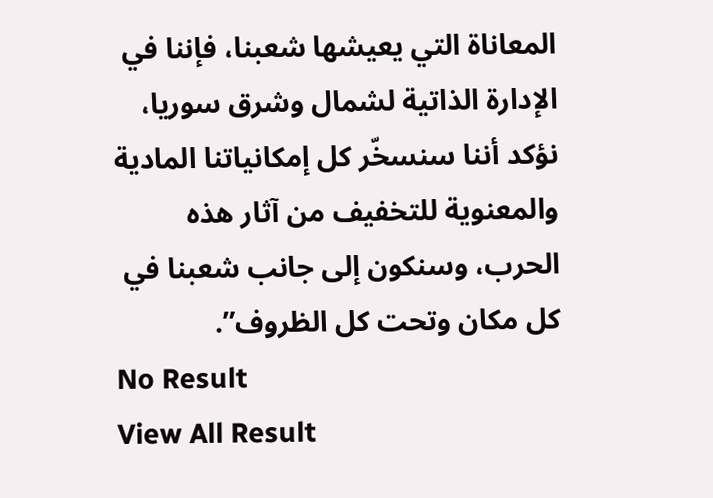المعاناة التي يعيشها شعبنا، فإننا في الإدارة الذاتية لشمال وشرق سوريا، نؤكد أننا سنسخّر كل إمكانياتنا المادية والمعنوية للتخفيف من آثار هذه الحرب، وسنكون إلى جانب شعبنا في كل مكان وتحت كل الظروف”.
No Result
View All Result